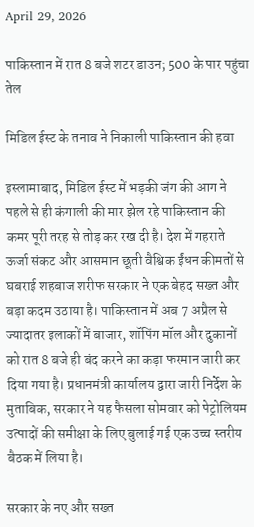April 29, 2026

पाकिस्तान में रात 8 बजे शटर डाउन; 500 के पार पहुंचा तेल

मिडिल ईस्ट के तनाव ने निकाली पाकिस्तान की हवा

इस्लामाबाद, मिडिल ईस्ट में भड़की जंग की आग ने पहले से ही कंगाली की मार झेल रहे पाकिस्तान की कमर पूरी तरह से तोड़ कर रख दी है। देश में गहराते ऊर्जा संकट और आसमान छूती वैश्विक ईंधन कीमतों से घबराई शहबाज शरीफ सरकार ने एक बेहद सख्त और बड़ा कदम उठाया है। पाकिस्तान में अब 7 अप्रैल से ज्यादातर इलाकों में बाजार, शॉपिंग मॉल और दुकानों को रात 8 बजे ही बंद करने का कड़ा फरमान जारी कर दिया गया है। प्रधानमंत्री कार्यालय द्वारा जारी निर्देश के मुताबिक, सरकार ने यह फैसला सोमवार को पेट्रोलियम उत्पादों की समीक्षा के लिए बुलाई गई एक उच्च स्तरीय बैठक में लिया है।

सरकार के नए और सख्त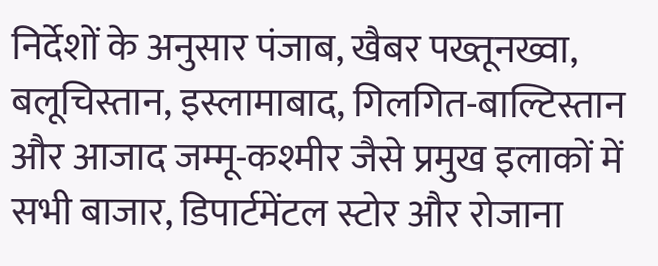निर्देशों के अनुसार पंजाब, खैबर पख्तूनख्वा, बलूचिस्तान, इस्लामाबाद, गिलगित-बाल्टिस्तान और आजाद जम्मू-कश्मीर जैसे प्रमुख इलाकों में सभी बाजार, डिपार्टमेंटल स्टोर और रोजाना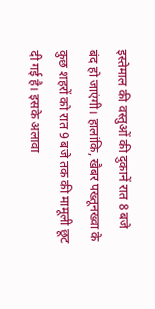इस्तेमाल की वस्तुओं की दुकानें रात 8 बजे बंद हो जाएंगी। हालांकि, खैबर पख्तूनख्वा के कुछ शहरों को रात 9 बजे तक की मामूली छूट दी गई है। इसके अलावा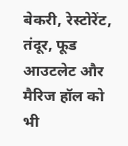बेकरी, रेस्टोरेंट, तंदूर, फूड आउटलेट और मैरिज हॉल को भी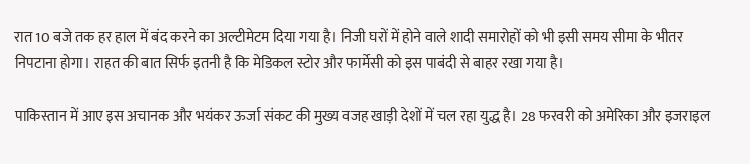रात 10 बजे तक हर हाल में बंद करने का अल्टीमेटम दिया गया है। निजी घरों में होने वाले शादी समारोहों को भी इसी समय सीमा के भीतर निपटाना होगा। राहत की बात सिर्फ इतनी है कि मेडिकल स्टोर और फार्मेसी को इस पाबंदी से बाहर रखा गया है।

पाकिस्तान में आए इस अचानक और भयंकर ऊर्जा संकट की मुख्य वजह खाड़ी देशों में चल रहा युद्ध है। 28 फरवरी को अमेरिका और इजराइल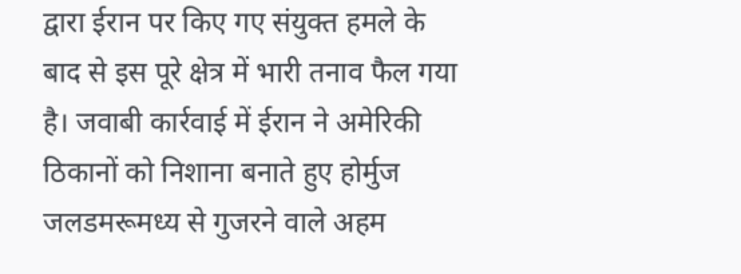द्वारा ईरान पर किए गए संयुक्त हमले के बाद से इस पूरे क्षेत्र में भारी तनाव फैल गया है। जवाबी कार्रवाई में ईरान ने अमेरिकी ठिकानों को निशाना बनाते हुए होर्मुज जलडमरूमध्य से गुजरने वाले अहम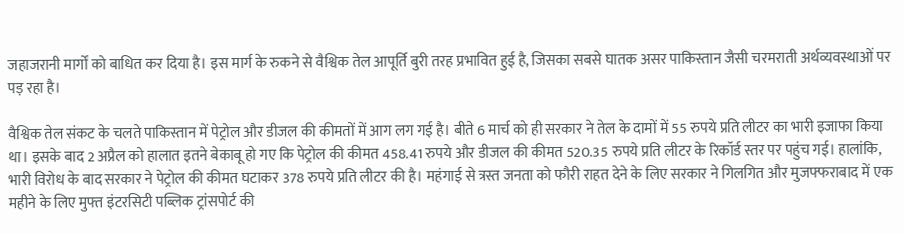जहाजरानी मार्गों को बाधित कर दिया है। इस मार्ग के रुकने से वैश्विक तेल आपूर्ति बुरी तरह प्रभावित हुई है, जिसका सबसे घातक असर पाकिस्तान जैसी चरमराती अर्थव्यवस्थाओं पर पड़ रहा है।

वैश्विक तेल संकट के चलते पाकिस्तान में पेट्रोल और डीजल की कीमतों में आग लग गई है। बीते 6 मार्च को ही सरकार ने तेल के दामों में 55 रुपये प्रति लीटर का भारी इजाफा किया था। इसके बाद 2 अप्रैल को हालात इतने बेकाबू हो गए कि पेट्रोल की कीमत 458.41 रुपये और डीजल की कीमत 520.35 रुपये प्रति लीटर के रिकॉर्ड स्तर पर पहुंच गई। हालांकि, भारी विरोध के बाद सरकार ने पेट्रोल की कीमत घटाकर 378 रुपये प्रति लीटर की है। महंगाई से त्रस्त जनता को फौरी राहत देने के लिए सरकार ने गिलगित और मुजफ्फराबाद में एक महीने के लिए मुफ्त इंटरसिटी पब्लिक ट्रांसपोर्ट की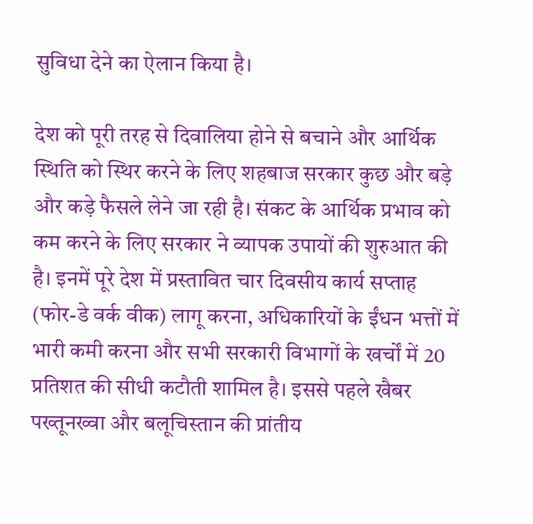सुविधा देने का ऐलान किया है।

देश को पूरी तरह से दिवालिया होने से बचाने और आर्थिक स्थिति को स्थिर करने के लिए शहबाज सरकार कुछ और बड़े और कड़े फैसले लेने जा रही है। संकट के आर्थिक प्रभाव को कम करने के लिए सरकार ने व्यापक उपायों की शुरुआत की है। इनमें पूरे देश में प्रस्तावित चार दिवसीय कार्य सप्ताह (फोर-डे वर्क वीक) लागू करना, अधिकारियों के ईंधन भत्तों में भारी कमी करना और सभी सरकारी विभागों के खर्चों में 20 प्रतिशत की सीधी कटौती शामिल है। इससे पहले खैबर पख्तूनख्वा और बलूचिस्तान की प्रांतीय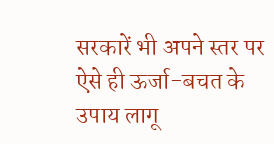सरकारें भी अपने स्तर पर ऐसे ही ऊर्जा-बचत के उपाय लागू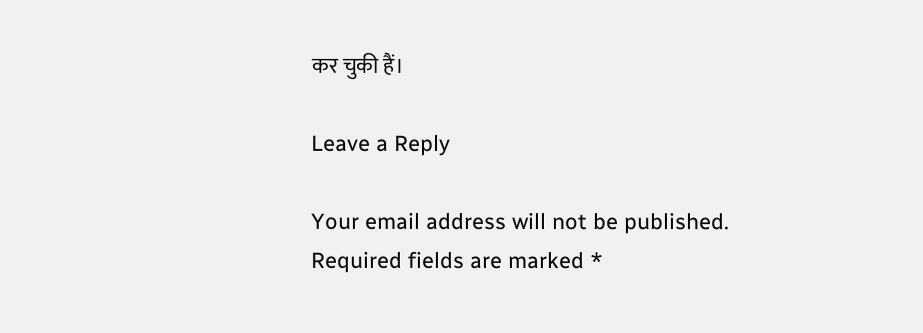कर चुकी हैं।

Leave a Reply

Your email address will not be published. Required fields are marked *